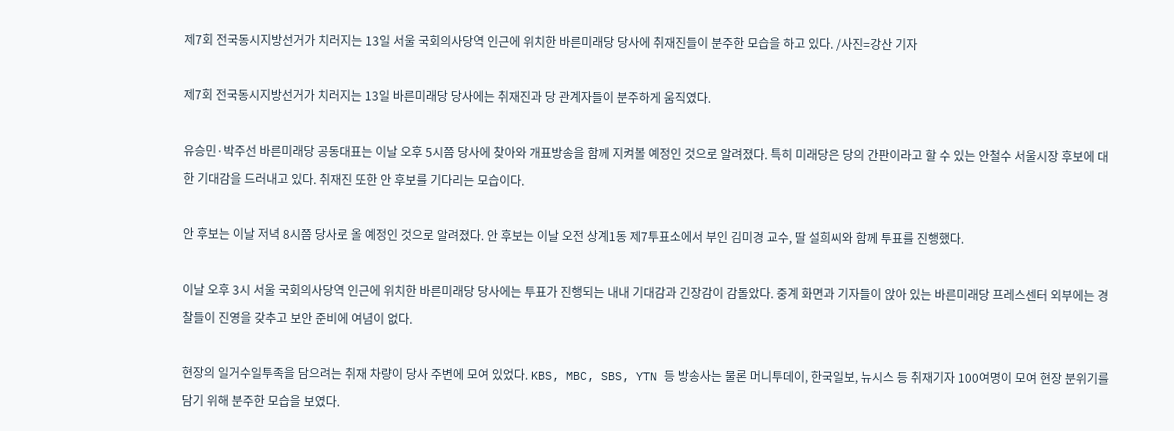제7회 전국동시지방선거가 치러지는 13일 서울 국회의사당역 인근에 위치한 바른미래당 당사에 취재진들이 분주한 모습을 하고 있다. /사진=강산 기자

제7회 전국동시지방선거가 치러지는 13일 바른미래당 당사에는 취재진과 당 관계자들이 분주하게 움직였다.

유승민·박주선 바른미래당 공동대표는 이날 오후 5시쯤 당사에 찾아와 개표방송을 함께 지켜볼 예정인 것으로 알려졌다. 특히 미래당은 당의 간판이라고 할 수 있는 안철수 서울시장 후보에 대한 기대감을 드러내고 있다. 취재진 또한 안 후보를 기다리는 모습이다.

안 후보는 이날 저녁 8시쯤 당사로 올 예정인 것으로 알려졌다. 안 후보는 이날 오전 상계1동 제7투표소에서 부인 김미경 교수, 딸 설희씨와 함께 투표를 진행했다.

이날 오후 3시 서울 국회의사당역 인근에 위치한 바른미래당 당사에는 투표가 진행되는 내내 기대감과 긴장감이 감돌았다. 중계 화면과 기자들이 앉아 있는 바른미래당 프레스센터 외부에는 경찰들이 진영을 갖추고 보안 준비에 여념이 없다.

현장의 일거수일투족을 담으려는 취재 차량이 당사 주변에 모여 있었다. KBS, MBC, SBS, YTN 등 방송사는 물론 머니투데이, 한국일보, 뉴시스 등 취재기자 100여명이 모여 현장 분위기를 담기 위해 분주한 모습을 보였다.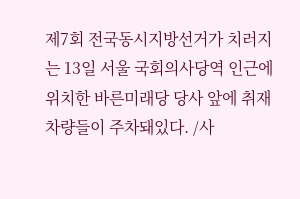제7회 전국동시지방선거가 치러지는 13일 서울 국회의사당역 인근에 위치한 바른미래당 당사 앞에 취재차량들이 주차돼있다. /사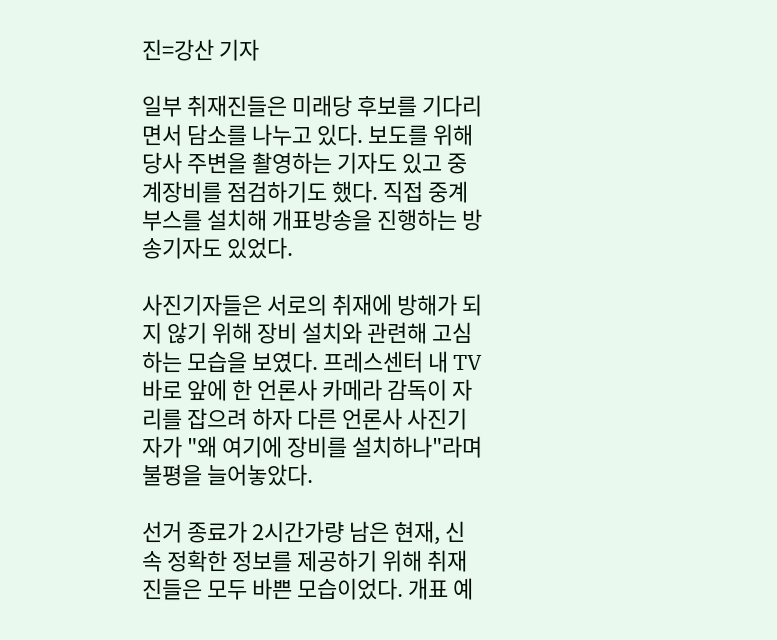진=강산 기자

일부 취재진들은 미래당 후보를 기다리면서 담소를 나누고 있다. 보도를 위해 당사 주변을 촬영하는 기자도 있고 중계장비를 점검하기도 했다. 직접 중계부스를 설치해 개표방송을 진행하는 방송기자도 있었다.

사진기자들은 서로의 취재에 방해가 되지 않기 위해 장비 설치와 관련해 고심하는 모습을 보였다. 프레스센터 내 TV 바로 앞에 한 언론사 카메라 감독이 자리를 잡으려 하자 다른 언론사 사진기자가 "왜 여기에 장비를 설치하나"라며 불평을 늘어놓았다.

선거 종료가 2시간가량 남은 현재, 신속 정확한 정보를 제공하기 위해 취재진들은 모두 바쁜 모습이었다. 개표 예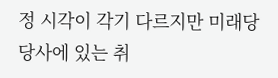정 시각이 각기 다르지만 미래당 당사에 있는 취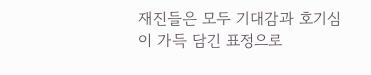재진들은 모두 기대감과 호기심이 가득 담긴 표정으로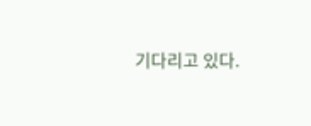기다리고 있다.